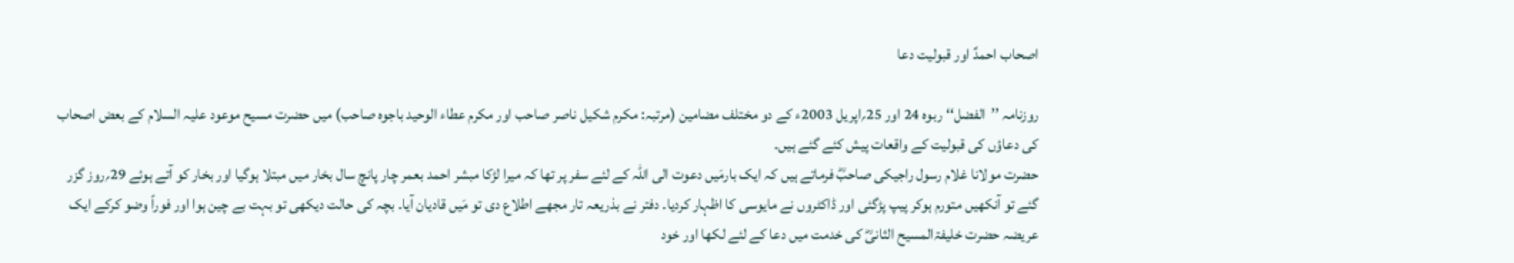اصحاب احمدؑ اور قبولیت دعا

روزنامہ ’’الفضل‘‘ ربوہ 24 اور 25؍اپریل 2003ء کے دو مختلف مضامین (مرتبہ: مکرم شکیل ناصر صاحب اور مکرم عطاء الوحید باجوہ صاحب) میں حضرت مسیح موعود علیہ السلام کے بعض اصحاب کی دعاؤں کی قبولیت کے واقعات پیش کئے گئے ہیں۔
حضرت مولانا غلام رسول راجیکی صاحبؓ فرماتے ہیں کہ ایک بارمَیں دعوت الی اللہ کے لئے سفر پر تھا کہ میرا لڑکا مبشر احمد بعمر چار پانچ سال بخار میں مبتلا ہوگیا اور بخار کو آتے ہوئے 29؍روز گزر گئے تو آنکھیں متورم ہوکر پیپ پڑگئی اور ڈاکٹروں نے مایوسی کا اظہار کردیا۔ دفتر نے بذریعہ تار مجھے اطلاع دی تو مَیں قادیان آیا۔ بچہ کی حالت دیکھی تو بہت بے چین ہوا اور فوراً وضو کرکے ایک عریضہ حضرت خلیفۃالمسیح الثانیؓ کی خدمت میں دعا کے لئے لکھا اور خود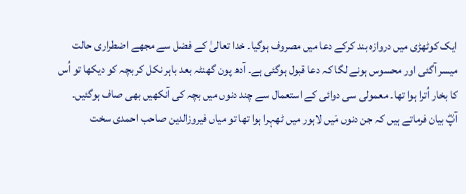ایک کوٹھڑی میں دروازہ بند کرکے دعا میں مصروف ہوگیا۔ خدا تعالیٰ کے فضل سے مجھے اضطراری حالت میسر آگئی اور محسوس ہونے لگا کہ دعا قبول ہوگئی ہے۔ آدھ پون گھنٹہ بعد باہر نکل کر بچہ کو دیکھا تو اُس کا بخار اُترا ہوا تھا۔ معمولی سی دوائی کے استعمال سے چند دنوں میں بچہ کی آنکھیں بھی صاف ہوگئیں۔
آپؓ بیان فرماتے ہیں کہ جن دنوں مَیں لاہور میں ٹھہرا ہوا تھا تو میاں فیروزالدین صاحب احمدی سخت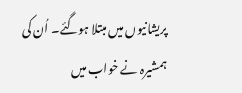پریشانیوں میں مبتلا ہوگئے۔ اُن کی ہمشیرہ نے خواب میں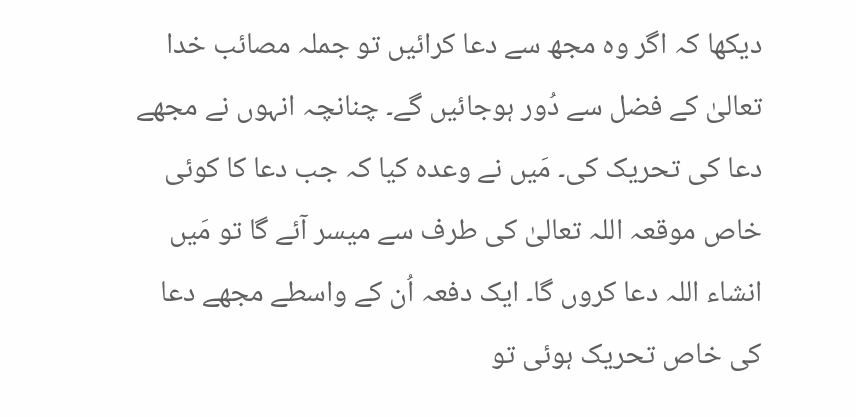دیکھا کہ اگر وہ مجھ سے دعا کرائیں تو جملہ مصائب خدا تعالیٰ کے فضل سے دُور ہوجائیں گے۔ چنانچہ انہوں نے مجھے دعا کی تحریک کی۔ مَیں نے وعدہ کیا کہ جب دعا کا کوئی خاص موقعہ اللہ تعالیٰ کی طرف سے میسر آئے گا تو مَیں انشاء اللہ دعا کروں گا۔ ایک دفعہ اُن کے واسطے مجھے دعا کی خاص تحریک ہوئی تو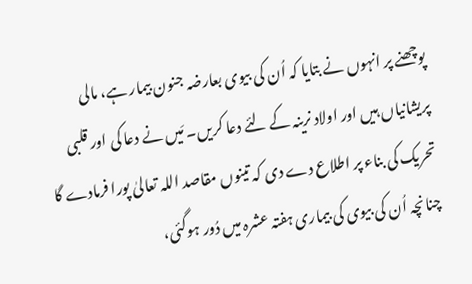پوچھنے پر انہوں نے بتایا کہ اُن کی بیوی بعارضہ جنون بیمار ہے، مالی پریشانیاں ہیں اور اولاد نرینہ کے لئے دعا کریں۔ مَیں نے دعا کی اور قلبی تحریک کی بناء پر اطلاع دے دی کہ تینوں مقاصد اللہ تعالیٰ پورا فرمادے گا چنانچہ اُن کی بیوی کی بیماری ہفتہ عشرہ میں دُور ہوگئی،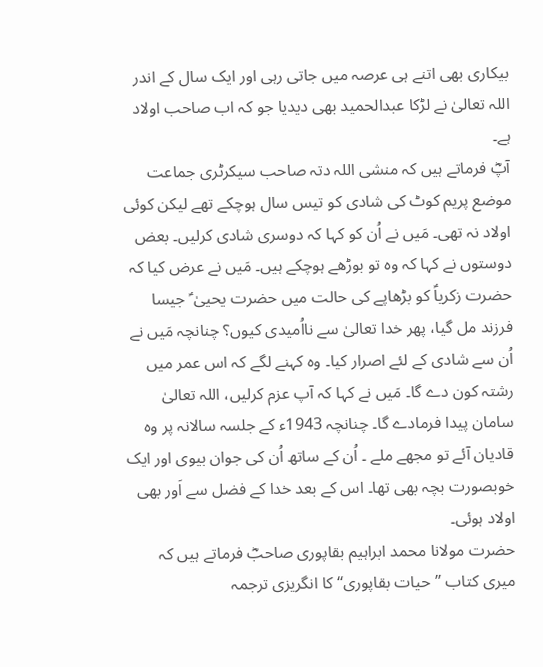بیکاری بھی اتنے ہی عرصہ میں جاتی رہی اور ایک سال کے اندر اللہ تعالیٰ نے لڑکا عبدالحمید بھی دیدیا جو کہ اب صاحب اولاد ہے۔
آپؓ فرماتے ہیں کہ منشی اللہ دتہ صاحب سیکرٹری جماعت موضع پریم کوٹ کی شادی کو تیس سال ہوچکے تھے لیکن کوئی اولاد نہ تھی۔ مَیں نے اُن کو کہا کہ دوسری شادی کرلیں۔ بعض دوستوں نے کہا کہ وہ تو بوڑھے ہوچکے ہیں۔ مَیں نے عرض کیا کہ حضرت زکریاؑ کو بڑھاپے کی حالت میں حضرت یحییٰ ؑ جیسا فرزند مل گیا، پھر خدا تعالیٰ سے نااُمیدی کیوں؟ چنانچہ مَیں نے اُن سے شادی کے لئے اصرار کیا۔ وہ کہنے لگے کہ اس عمر میں رشتہ کون دے گا۔ مَیں نے کہا کہ آپ عزم کرلیں، اللہ تعالیٰ سامان پیدا فرمادے گا۔ چنانچہ 1943ء کے جلسہ سالانہ پر وہ قادیان آئے تو مجھے ملے ۔ اُن کے ساتھ اُن کی جوان بیوی اور ایک خوبصورت بچہ بھی تھا۔ اس کے بعد خدا کے فضل سے اَور بھی اولاد ہوئی۔
حضرت مولانا محمد ابراہیم بقاپوری صاحبؓ فرماتے ہیں کہ میری کتاب ’’حیات بقاپوری‘‘ کا انگریزی ترجمہ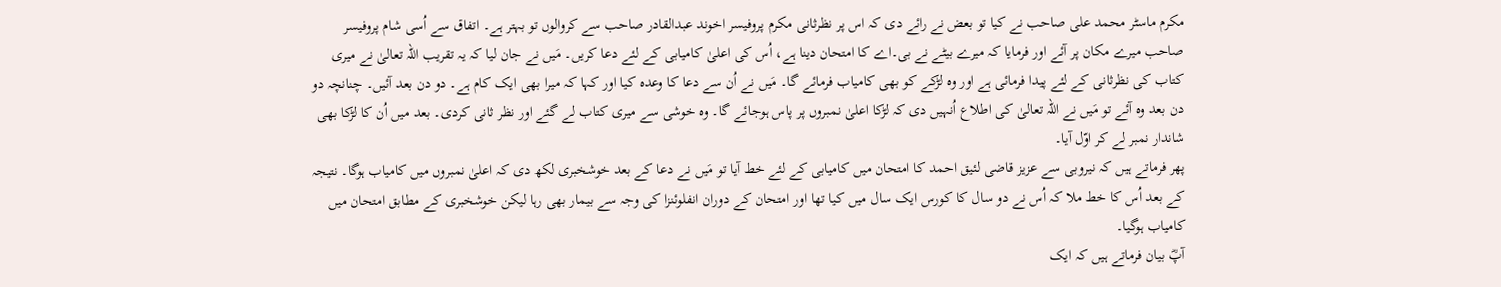مکرم ماسٹر محمد علی صاحب نے کیا تو بعض نے رائے دی کہ اس پر نظرثانی مکرم پروفیسر اخوند عبدالقادر صاحب سے کروالوں تو بہتر ہے۔ اتفاق سے اُسی شام پروفیسر صاحب میرے مکان پر آئے اور فرمایا کہ میرے بیٹے نے بی۔اے کا امتحان دینا ہے، اُس کی اعلیٰ کامیابی کے لئے دعا کریں۔ مَیں نے جان لیا کہ یہ تقریب اللہ تعالیٰ نے میری کتاب کی نظرثانی کے لئے پیدا فرمائی ہے اور وہ لڑکے کو بھی کامیاب فرمائے گا۔ مَیں نے اُن سے دعا کا وعدہ کیا اور کہا کہ میرا بھی ایک کام ہے۔ دو دن بعد آئیں۔ چنانچہ دو دن بعد وہ آئے تو مَیں نے اللہ تعالیٰ کی اطلاع اُنہیں دی کہ لڑکا اعلیٰ نمبروں پر پاس ہوجائے گا۔ وہ خوشی سے میری کتاب لے گئے اور نظر ثانی کردی۔ بعد میں اُن کا لڑکا بھی شاندار نمبر لے کر اوّل آیا۔
پھر فرماتے ہیں کہ نیروبی سے عزیز قاضی لئیق احمد کا امتحان میں کامیابی کے لئے خط آیا تو مَیں نے دعا کے بعد خوشخبری لکھ دی کہ اعلیٰ نمبروں میں کامیاب ہوگا۔ نتیجہ کے بعد اُس کا خط ملا کہ اُس نے دو سال کا کورس ایک سال میں کیا تھا اور امتحان کے دوران انفلوئنزا کی وجہ سے بیمار بھی رہا لیکن خوشخبری کے مطابق امتحان میں کامیاب ہوگیا۔
آپؓ بیان فرماتے ہیں کہ ایک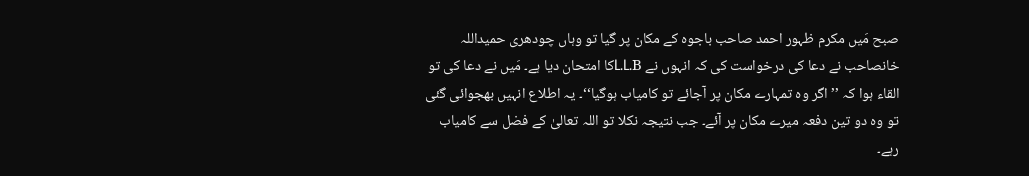صبح مَیں مکرم ظہور احمد صاحب باجوہ کے مکان پر گیا تو وہاں چودھری حمیداللہ خانصاحب نے دعا کی درخواست کی کہ انہوں نے L.L.Bکا امتحان دیا ہے۔ مَیں نے دعا کی تو القاء ہوا کہ ’’اگر وہ تمہارے مکان پر آجائے تو کامیاب ہوگیا‘‘۔ یہ اطلاع انہیں بھجوائی گئی تو وہ دو تین دفعہ میرے مکان پر آئے۔ جب نتیجہ نکلا تو اللہ تعالیٰ کے فضل سے کامیاب رہے۔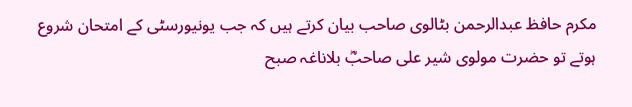مکرم حافظ عبدالرحمن بٹالوی صاحب بیان کرتے ہیں کہ جب یونیورسٹی کے امتحان شروع ہوتے تو حضرت مولوی شیر علی صاحبؓ بلاناغہ صبح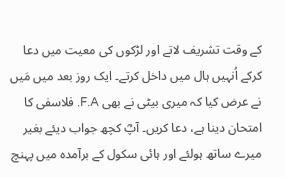کے وقت تشریف لاتے اور لڑکوں کی معیت میں دعا کرکے اُنہیں ہال میں داخل کرتے۔ ایک روز بعد میں مَیں نے عرض کیا کہ میری بیٹی نے بھی F.A. فلاسفی کا امتحان دینا ہے، دعا کریں۔ آپؓ کچھ جواب دیئے بغیر میرے ساتھ ہولئے اور ہائی سکول کے برآمدہ میں پہنچ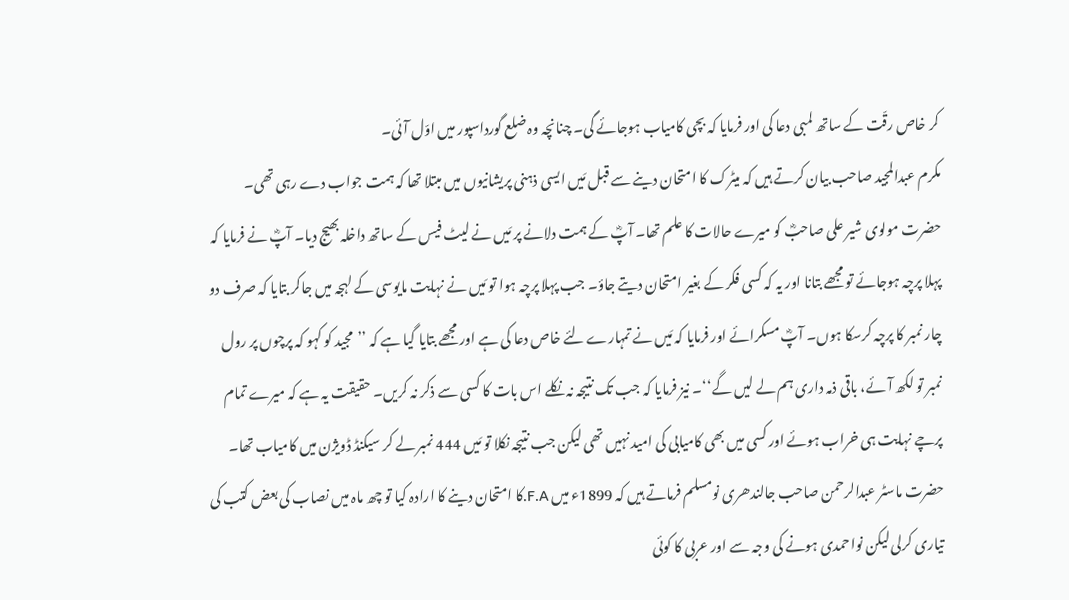کر خاص رقّت کے ساتھ لمبی دعا کی اور فرمایا کہ بچی کامیاب ہوجائے گی۔ چنانچہ وہ ضلع گورداسپور میں اوّل آئی۔
مکرم عبدالمجید صاحب بیان کرتے ہیں کہ میٹرک کا امتحان دینے سے قبل مَیں ایسی ذہنی پریشانیوں میں مبتلا تھا کہ ہمت جواب دے رہی تھی۔ حضرت مولوی شیر علی صاحبؓ کو میرے حالات کا علم تھا۔ آپؓ کے ہمت دلانے پر مَیں نے لیٹ فیس کے ساتھ داخلہ بھیج دیا۔ آپؓ نے فرمایا کہ پہلا پرچہ ہوجائے تو مجھے بتانا اور یہ کہ کسی فکر کے بغیر امتحان دیتے جاؤ۔ جب پہلا پرچہ ہوا تو مَیں نے نہایت مایوسی کے لہجہ میں جاکر بتایا کہ صرف دو چار نمبر کا پرچہ کرسکا ہوں۔ آپؓ مسکرائے اور فرمایا کہ مَیں نے تمہارے لئے خاص دعا کی ہے اور مجھے بتایا گیا ہے کہ ’’مجید کو کہو کہ پرچوں پر رول نمبر تو لکھ آئے، باقی ذمہ داری ہم لے لیں گے‘‘۔ نیز فرمایا کہ جب تک نتیجہ نہ نکلے اس بات کا کسی سے ذکر نہ کریں۔ حقیقت یہ ہے کہ میرے تمام پرچے نہایت ہی خراب ہوئے اور کسی میں بھی کامیابی کی امید نہیں تھی لیکن جب نتیجہ نکلا تو مَیں 444 نمبر لے کر سیکنڈ ڈویژن میں کامیاب تھا۔
حضرت ماسٹر عبدالرحمن صاحب جالندھری نومسلم فرماتے ہیں کہ 1899ء میں F.A.کا امتحان دینے کا ارادہ کیا تو چھ ماہ میں نصاب کی بعض کتب کی تیاری کرلی لیکن نواحمدی ہونے کی وجہ سے اور عربی کا کوئی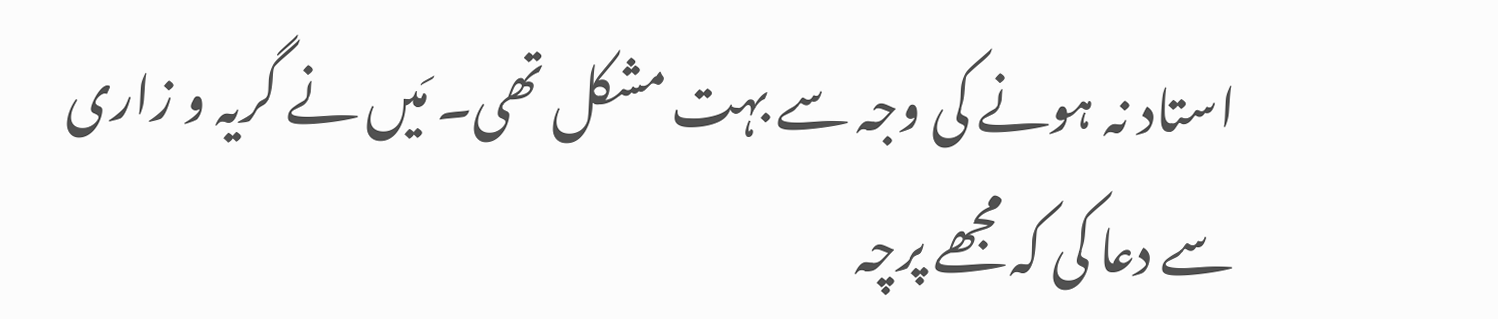استاد نہ ہونے کی وجہ سے بہت مشکل تھی۔ مَیں نے گریہ و زاری سے دعا کی کہ مجھے پرچہ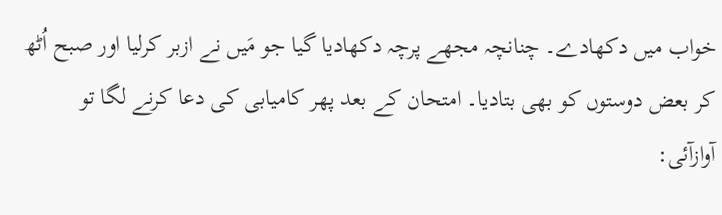خواب میں دکھادے۔ چنانچہ مجھے پرچہ دکھادیا گیا جو مَیں نے ازبر کرلیا اور صبح اُٹھ کر بعض دوستوں کو بھی بتادیا۔ امتحان کے بعد پھر کامیابی کی دعا کرنے لگا تو آوازآئی: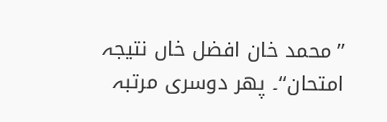’’محمد خان افضل خاں نتیجہ امتحان‘‘۔ پھر دوسری مرتبہ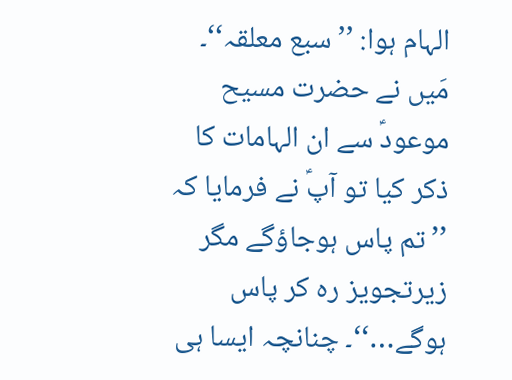الہام ہوا: ’’سبع معلقہ‘‘۔ مَیں نے حضرت مسیح موعودؑ سے ان الہامات کا ذکر کیا تو آپؑ نے فرمایا کہ ’’تم پاس ہوجاؤگے مگر زیرتجویز رہ کر پاس ہوگے…‘‘۔ چنانچہ ایسا ہی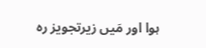ہوا اور مَیں زیرتجویز رہ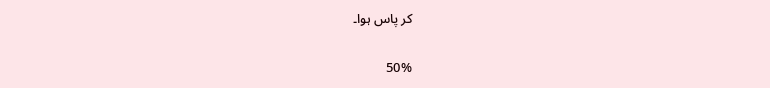کر پاس ہوا۔

50%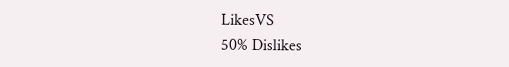LikesVS
50% Dislikes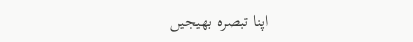اپنا تبصرہ بھیجیں